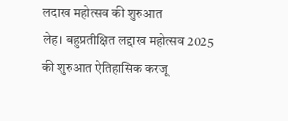लदाख महोत्सव की शुरुआत
लेह। बहुप्रतीक्षित लद्दाख महोत्सव 2025 की शुरुआत ऐतिहासिक करजू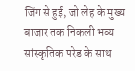जिंग से हुई, जो लेह के मुख्य बाजार तक निकली भव्य सांस्कृतिक परेड के साथ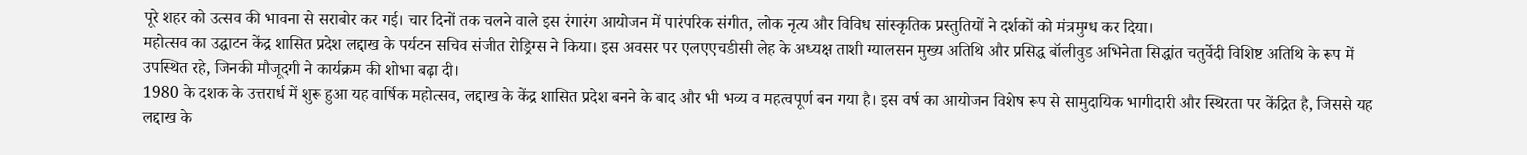पूरे शहर को उत्सव की भावना से सराबोर कर गई। चार दिनों तक चलने वाले इस रंगारंग आयोजन में पारंपरिक संगीत, लोक नृत्य और विविध सांस्कृतिक प्रस्तुतियों ने दर्शकों को मंत्रमुग्ध कर दिया।
महोत्सव का उद्घाटन केंद्र शासित प्रदेश लद्दाख के पर्यटन सचिव संजीत रोड्रिग्स ने किया। इस अवसर पर एलएएचडीसी लेह के अध्यक्ष ताशी ग्यालसन मुख्य अतिथि और प्रसिद्ध बॉलीवुड अभिनेता सिद्धांत चतुर्वेदी विशिष्ट अतिथि के रूप में उपस्थित रहे, जिनकी मौजूदगी ने कार्यक्रम की शोभा बढ़ा दी।
1980 के दशक के उत्तरार्ध में शुरू हुआ यह वार्षिक महोत्सव, लद्दाख के केंद्र शासित प्रदेश बनने के बाद और भी भव्य व महत्वपूर्ण बन गया है। इस वर्ष का आयोजन विशेष रूप से सामुदायिक भागीदारी और स्थिरता पर केंद्रित है, जिससे यह लद्दाख के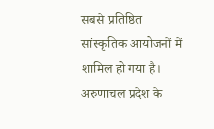सबसे प्रतिष्ठित सांस्कृतिक आयोजनों में शामिल हो गया है। अरुणाचल प्रदेश के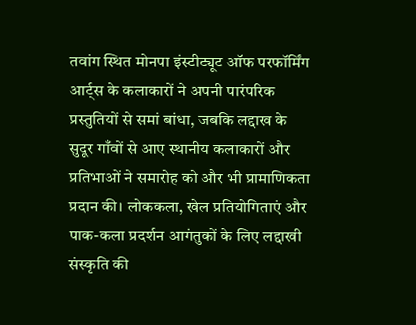तवांग स्थित मोनपा इंस्टीट्यूट ऑफ परफॉर्मिंग आर्ट्स के कलाकारों ने अपनी पारंपरिक प्रस्तुतियों से समां बांधा, जबकि लद्दाख के सुदूर गाँवों से आए स्थानीय कलाकारों और प्रतिभाओं ने समारोह को और भी प्रामाणिकता प्रदान की। लोककला, खेल प्रतियोगिताएं और पाक-कला प्रदर्शन आगंतुकों के लिए लद्दाखी संस्कृति की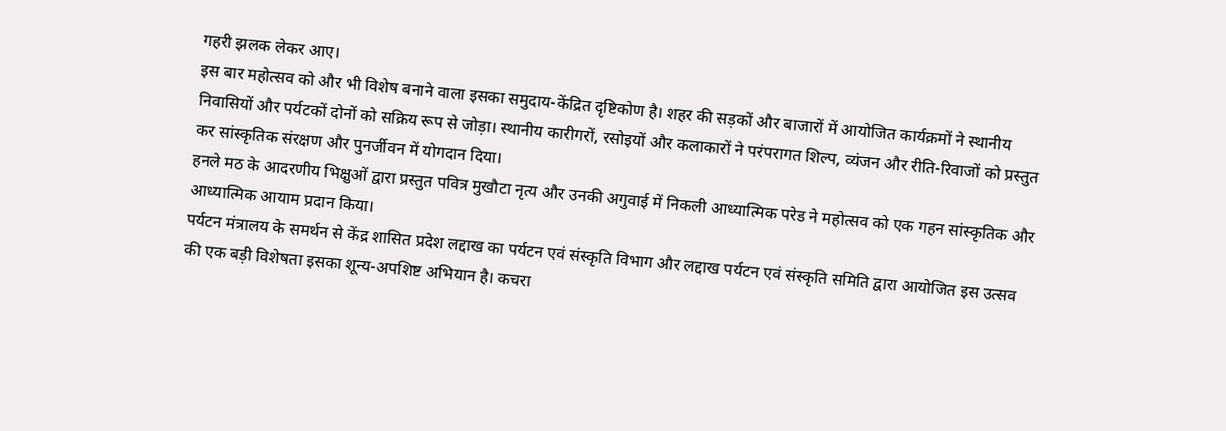गहरी झलक लेकर आए।
इस बार महोत्सव को और भी विशेष बनाने वाला इसका समुदाय-केंद्रित दृष्टिकोण है। शहर की सड़कों और बाजारों में आयोजित कार्यक्रमों ने स्थानीय निवासियों और पर्यटकों दोनों को सक्रिय रूप से जोड़ा। स्थानीय कारीगरों, रसोइयों और कलाकारों ने परंपरागत शिल्प, व्यंजन और रीति-रिवाजों को प्रस्तुत कर सांस्कृतिक संरक्षण और पुनर्जीवन में योगदान दिया।
हनले मठ के आदरणीय भिक्षुओं द्वारा प्रस्तुत पवित्र मुखौटा नृत्य और उनकी अगुवाई में निकली आध्यात्मिक परेड ने महोत्सव को एक गहन सांस्कृतिक और आध्यात्मिक आयाम प्रदान किया।
पर्यटन मंत्रालय के समर्थन से केंद्र शासित प्रदेश लद्दाख का पर्यटन एवं संस्कृति विभाग और लद्दाख पर्यटन एवं संस्कृति समिति द्वारा आयोजित इस उत्सव की एक बड़ी विशेषता इसका शून्य-अपशिष्ट अभियान है। कचरा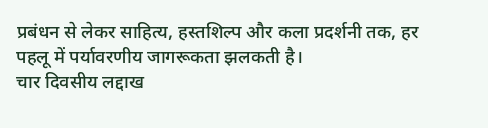प्रबंधन से लेकर साहित्य, हस्तशिल्प और कला प्रदर्शनी तक, हर पहलू में पर्यावरणीय जागरूकता झलकती है।
चार दिवसीय लद्दाख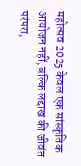महोत्सव 2025 केवल एक सांस्कृतिक आयोजन नहीं, बल्कि लद्दाख की जीवंत परंपरा,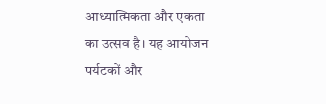आध्यात्मिकता और एकता का उत्सव है। यह आयोजन पर्यटकों और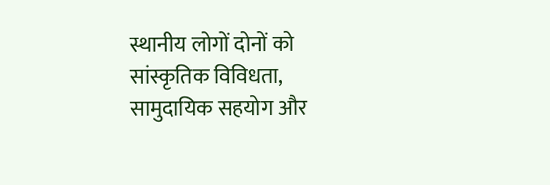स्थानीय लोगों दोनों को सांस्कृतिक विविधता, सामुदायिक सहयोग और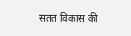सतत विकास की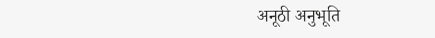अनूठी अनुभूति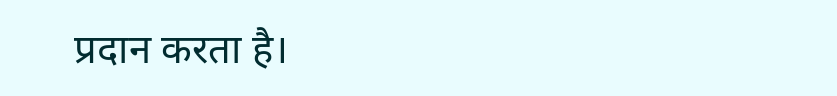प्रदान करता है।